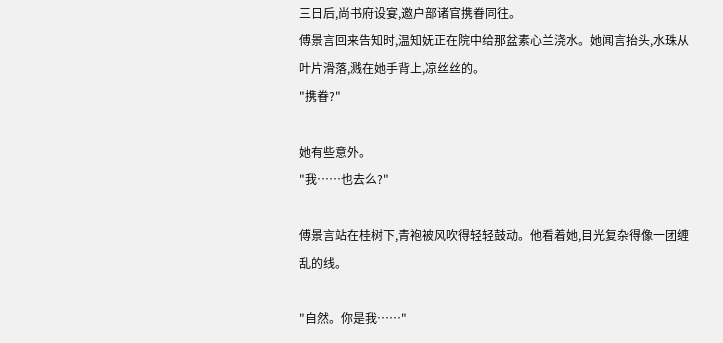三日后,尚书府设宴,邀户部诸官携眷同往。
傅景言回来告知时,温知妩正在院中给那盆素心兰浇水。她闻言抬头,水珠从叶片滑落,溅在她手背上,凉丝丝的。
"携眷?"

她有些意外。
"我……也去么?"

傅景言站在桂树下,青袍被风吹得轻轻鼓动。他看着她,目光复杂得像一团缠乱的线。

"自然。你是我……"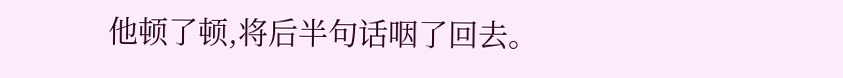他顿了顿,将后半句话咽了回去。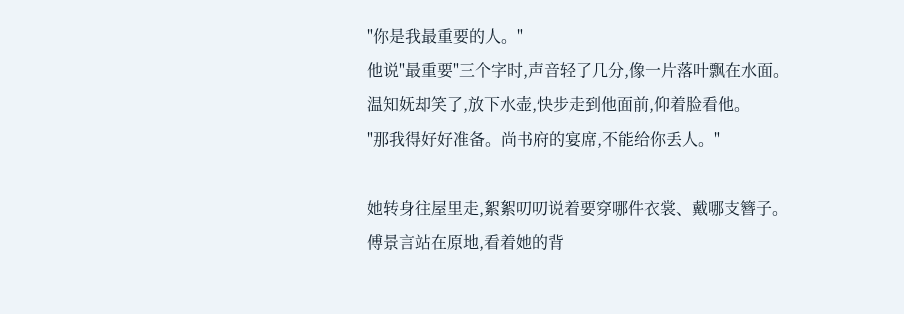"你是我最重要的人。"
他说"最重要"三个字时,声音轻了几分,像一片落叶飘在水面。
温知妩却笑了,放下水壶,快步走到他面前,仰着脸看他。
"那我得好好准备。尚书府的宴席,不能给你丢人。"

她转身往屋里走,絮絮叨叨说着要穿哪件衣裳、戴哪支簪子。
傅景言站在原地,看着她的背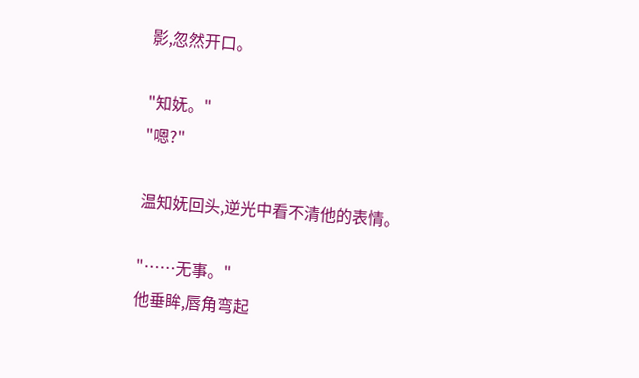影,忽然开口。

"知妩。"
"嗯?"

温知妩回头,逆光中看不清他的表情。

"……无事。"
他垂眸,唇角弯起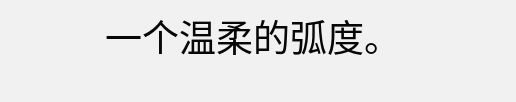一个温柔的弧度。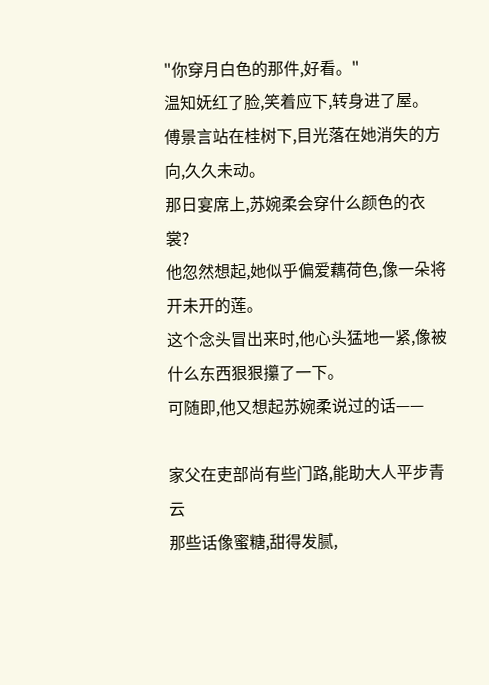"你穿月白色的那件,好看。"
温知妩红了脸,笑着应下,转身进了屋。
傅景言站在桂树下,目光落在她消失的方向,久久未动。
那日宴席上,苏婉柔会穿什么颜色的衣裳?
他忽然想起,她似乎偏爱藕荷色,像一朵将开未开的莲。
这个念头冒出来时,他心头猛地一紧,像被什么东西狠狠攥了一下。
可随即,他又想起苏婉柔说过的话——

家父在吏部尚有些门路,能助大人平步青云
那些话像蜜糖,甜得发腻,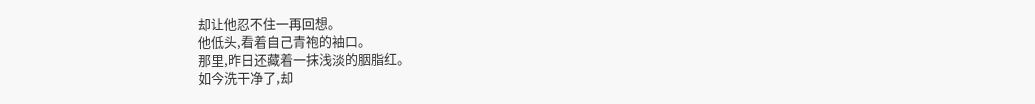却让他忍不住一再回想。
他低头,看着自己青袍的袖口。
那里,昨日还藏着一抹浅淡的胭脂红。
如今洗干净了,却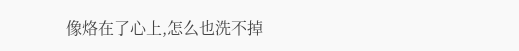像烙在了心上,怎么也洗不掉